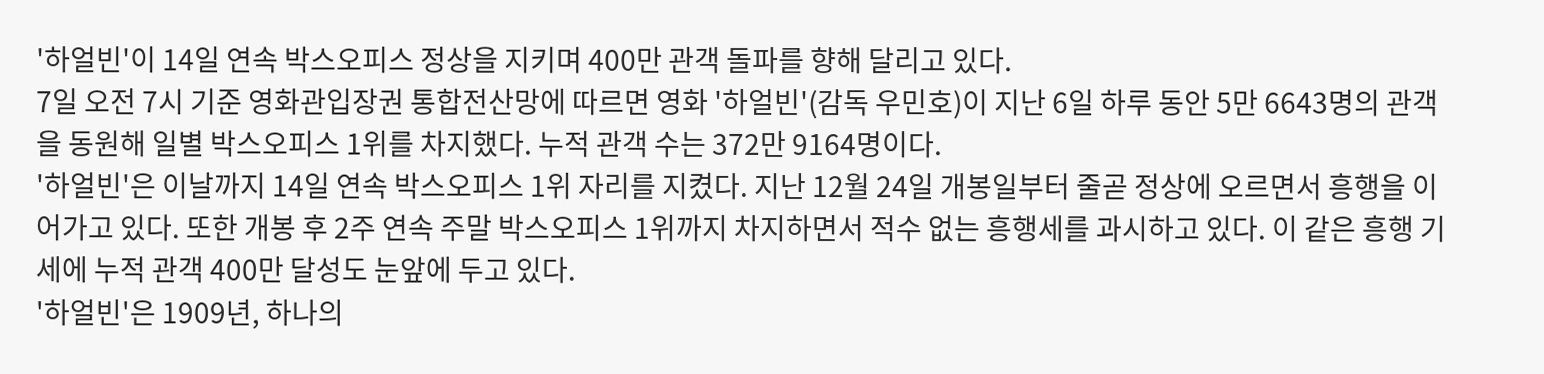'하얼빈'이 14일 연속 박스오피스 정상을 지키며 400만 관객 돌파를 향해 달리고 있다.
7일 오전 7시 기준 영화관입장권 통합전산망에 따르면 영화 '하얼빈'(감독 우민호)이 지난 6일 하루 동안 5만 6643명의 관객을 동원해 일별 박스오피스 1위를 차지했다. 누적 관객 수는 372만 9164명이다.
'하얼빈'은 이날까지 14일 연속 박스오피스 1위 자리를 지켰다. 지난 12월 24일 개봉일부터 줄곧 정상에 오르면서 흥행을 이어가고 있다. 또한 개봉 후 2주 연속 주말 박스오피스 1위까지 차지하면서 적수 없는 흥행세를 과시하고 있다. 이 같은 흥행 기세에 누적 관객 400만 달성도 눈앞에 두고 있다.
'하얼빈'은 1909년, 하나의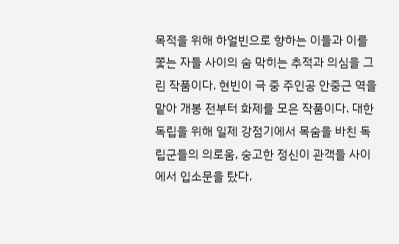목적을 위해 하얼빈으로 향하는 이들과 이를 쫓는 자들 사이의 숨 막히는 추적과 의심을 그린 작품이다. 현빈이 극 중 주인공 안중근 역을 맡아 개봉 전부터 화제를 모은 작품이다. 대한 독립을 위해 일제 강점기에서 목숨을 바친 독립군들의 의로움, 숭고한 정신이 관객들 사이에서 입소문을 탔다.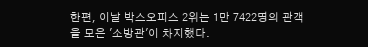한편, 이날 박스오피스 2위는 1만 7422명의 관객을 모은 '소방관'이 차지했다.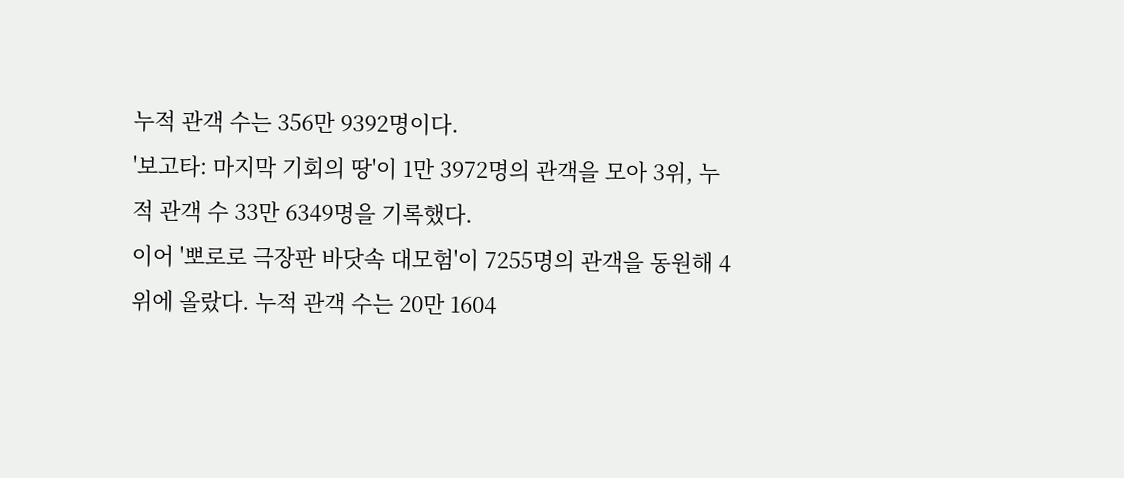누적 관객 수는 356만 9392명이다.
'보고타: 마지막 기회의 땅'이 1만 3972명의 관객을 모아 3위, 누적 관객 수 33만 6349명을 기록했다.
이어 '뽀로로 극장판 바닷속 대모험'이 7255명의 관객을 동원해 4위에 올랐다. 누적 관객 수는 20만 1604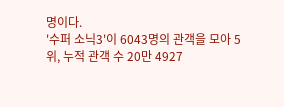명이다.
'수퍼 소닉3'이 6043명의 관객을 모아 5위, 누적 관객 수 20만 4927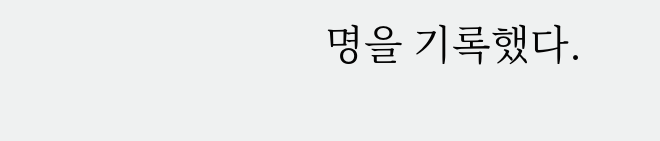명을 기록했다.